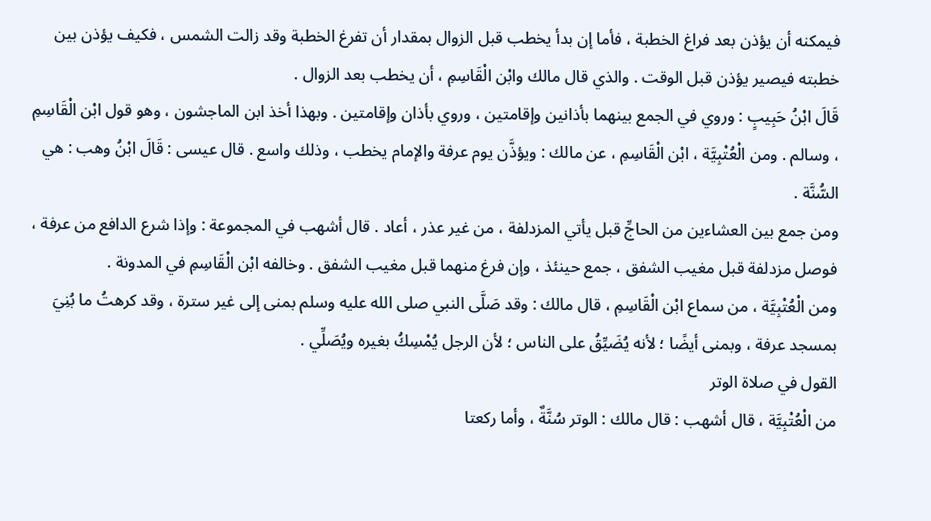فيمكنه أن يؤذن بعد فراغ الخطبة ، فأما إن بدأ يخطب قبل الزوال بمقدار أن تفرغ الخطبة وقد زالت الشمس ، فكيف يؤذن بين خطبته فيصير يؤذن قبل الوقت . والذي قال مالك وابْن الْقَاسِمِ ، أن يخطب بعد الزوال .
قَالَ ابْنُ حَبِيبٍ : وروي في الجمع بينهما بأذانين وإقامتين ، وروي بأذان وإقامتين . وبهذا أخذ ابن الماجشون ، وهو قول ابْن الْقَاسِمِ ، وسالم . ومن الْعُتْبِيَّة ، ابْن الْقَاسِمِ ، عن مالك : ويؤذَّن يوم عرفة والإمام يخطب ، وذلك واسع . قال عيسى : قَالَ ابْنُ وهب : هي السُّنَّة .
ومن جمع بين العشاءين من الحاجِّ قبل يأتي المزدلفة ، من غير عذر ، أعاد . قال أشهب في المجموعة : وإذا شرع الدافع من عرفة ، فوصل مزدلفة قبل مغيب الشفق ، جمع حينئذ ، وإن فرغ منهما قبل مغيب الشفق . وخالفه ابْن الْقَاسِمِ في المدونة .
ومن الْعُتْبِيَّة ، من سماع ابْن الْقَاسِمِ ، قال مالك : وقد صَلَّى النبي صلى الله عليه وسلم بمنى إلى غير سترة ، وقد كرهتُ ما بُنِيَ بمسجد عرفة ، وبمنى أيضًا ؛ لأنه يُضَيِّقُ على الناس ؛ لأن الرجل يُمْسِكُ بغيره ويُصَلِّي .
القول في صلاة الوتر
من الْعُتْبِيَّة ، قال أشهب : قال مالك : الوتر سُنَّةٌ ، وأما ركعتا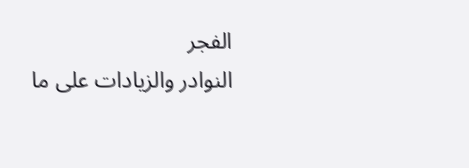الفجر
النوادر والزيادات على ما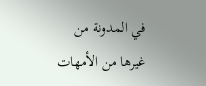في المدونة من غيرها من الأمهات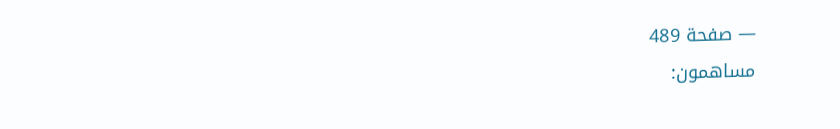— صفحة 489
مساهمون: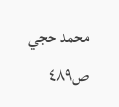محمد حجي
ص٤٨٩